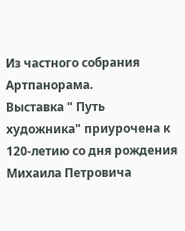Из частного собрания Артпанорама.
Выставка " Путь художника" приурочена к 120-летию со дня рождения Михаила Петровича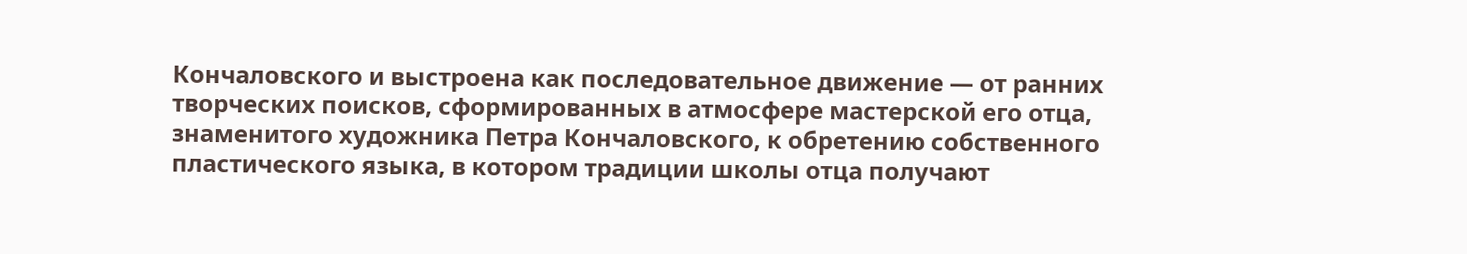Кончаловского и выстроена как последовательное движение — от ранних творческих поисков, сформированных в атмосфере мастерской его отца, знаменитого художника Петра Кончаловского, к обретению собственного пластического языка, в котором традиции школы отца получают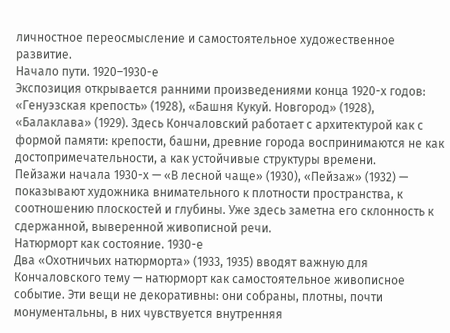личностное переосмысление и самостоятельное художественное развитие.
Начало пути. 1920–1930-е
Экспозиция открывается ранними произведениями конца 1920-х годов: «Генуэзская крепость» (1928), «Башня Кукуй. Новгород» (1928), «Балаклава» (1929). Здесь Кончаловский работает с архитектурой как с формой памяти: крепости, башни, древние города воспринимаются не как достопримечательности, а как устойчивые структуры времени.
Пейзажи начала 1930-х — «В лесной чаще» (1930), «Пейзаж» (1932) — показывают художника внимательного к плотности пространства, к соотношению плоскостей и глубины. Уже здесь заметна его склонность к сдержанной, выверенной живописной речи.
Натюрморт как состояние. 1930-е
Два «Охотничьих натюрморта» (1933, 1935) вводят важную для Кончаловского тему — натюрморт как самостоятельное живописное событие. Эти вещи не декоративны: они собраны, плотны, почти монументальны, в них чувствуется внутренняя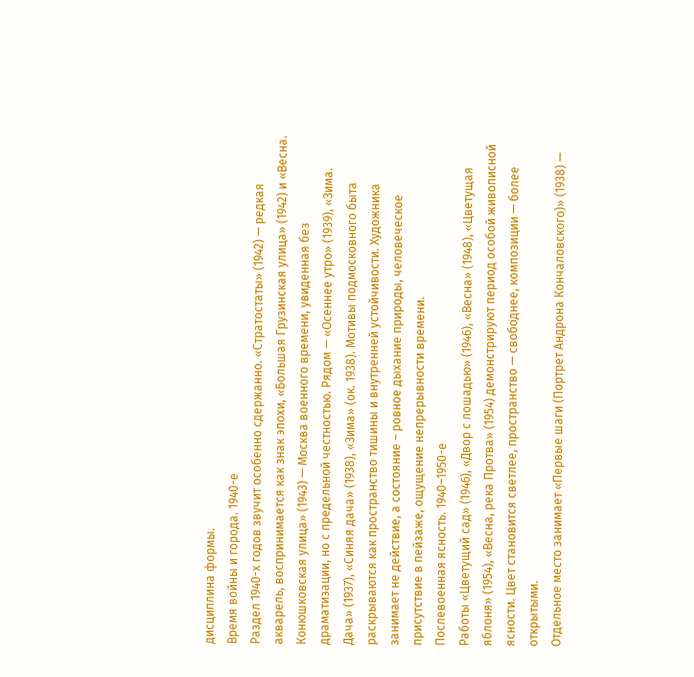дисциплина формы.
Время войны и города. 1940-е
Раздел 1940-х годов звучит особенно сдержанно. «Стратостаты» (1942) — редкая акварель, воспринимается как знак эпохи, «Большая Грузинская улица» (1942) и «Весна. Конюшковская улица» (1943) — Москва военного времени, увиденная без драматизации, но с предельной честностью. Рядом — «Осеннее утро» (1939), «Зима. Дача» (1937), «Синяя дача» (1938), «Зима» (ок. 1938). Мотивы подмосковного быта раскрываются как пространство тишины и внутренней устойчивости. Художника занимает не действие, а состояние – ровное дыхание природы, человеческое присутствие в пейзаже, ощущение непрерывности времени.
Послевоенная ясность. 1940–1950-е
Работы «Цветущий сад» (1946), «Двор с лошадью» (1946), «Весна» (1948), «Цветущая яблоня» (1954), «Весна, река Протва» (1954) демонстрируют период особой живописной ясности. Цвет становится светлее, пространство — свободнее, композиции — более открытыми.
Отдельное место занимает «Первые шаги (Портрет Андрона Кончаловского)» (1938) —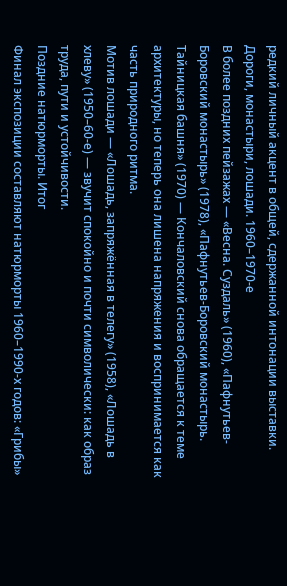редкий личный акцент в общей, сдержанной интонации выставки.
Дороги, монастыри, лошади. 1960–1970-е
В более поздних пейзажах — «Весна. Суздаль» (1960), «Пафнутьев-Боровский монастырь» (1978), «Пафнутьев-Боровский монастырь. Тайницкая башня» (1970) — Кончаловский снова обращается к теме архитектуры, но теперь она лишена напряжения и воспринимается как часть природного ритма.
Мотив лошади — «Лошадь, запряжённая в телегу» (1958), «Лошадь в хлеву» (1950–60-е) — звучит спокойно и почти символически: как образ труда, пути и устойчивости.
Поздние натюрморты. Итог
Финал экспозиции составляют натюрморты 1960–1990-х годов: «Грибы»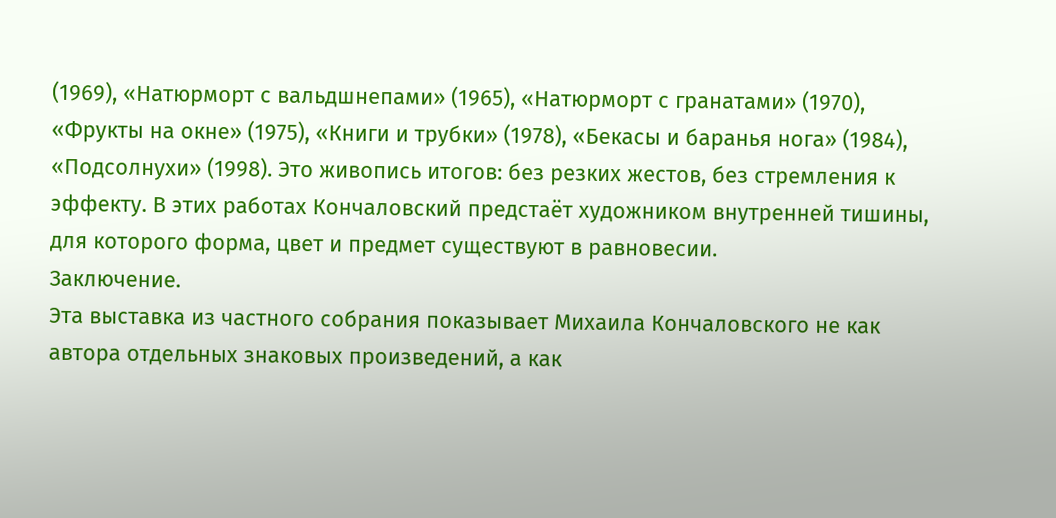(1969), «Натюрморт с вальдшнепами» (1965), «Натюрморт с гранатами» (1970), «Фрукты на окне» (1975), «Книги и трубки» (1978), «Бекасы и баранья нога» (1984), «Подсолнухи» (1998). Это живопись итогов: без резких жестов, без стремления к эффекту. В этих работах Кончаловский предстаёт художником внутренней тишины, для которого форма, цвет и предмет существуют в равновесии.
Заключение.
Эта выставка из частного собрания показывает Михаила Кончаловского не как автора отдельных знаковых произведений, а как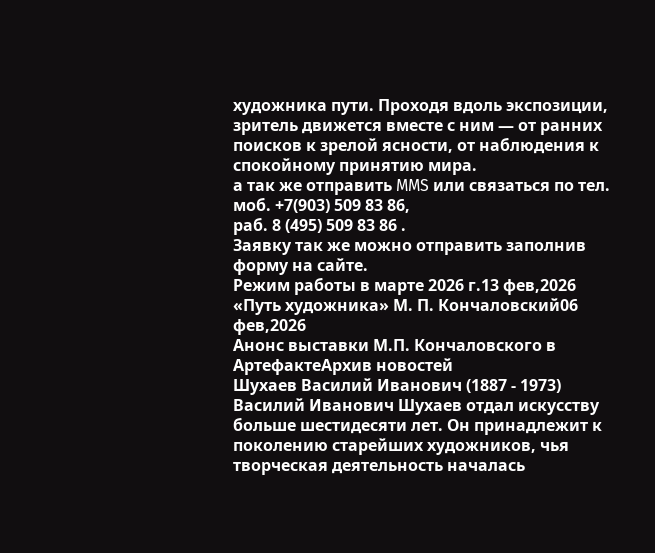художника пути. Проходя вдоль экспозиции, зритель движется вместе с ним — от ранних поисков к зрелой ясности, от наблюдения к спокойному принятию мира.
а так же отправить MMS или связаться по тел.
моб. +7(903) 509 83 86,
раб. 8 (495) 509 83 86 .
Заявку так же можно отправить заполнив форму на сайте.
Режим работы в марте 2026 г.13 фев,2026
«Путь художника» М. П. Кончаловский06 фев,2026
Анонс выставки М.П. Кончаловского в АртефактеАрхив новостей
Шухаев Василий Иванович (1887 - 1973)
Василий Иванович Шухаев отдал искусству больше шестидесяти лет. Он принадлежит к поколению старейших художников, чья творческая деятельность началась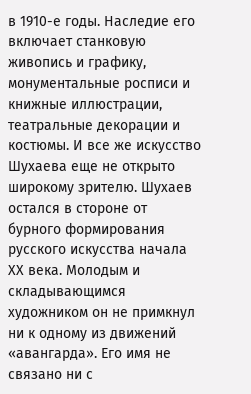в 1910-е годы. Наследие его включает станковую живопись и графику, монументальные росписи и книжные иллюстрации, театральные декорации и костюмы. И все же искусство Шухаева еще не открыто широкому зрителю. Шухаев остался в стороне от бурного формирования русского искусства начала ХХ века. Молодым и складывающимся художником он не примкнул ни к одному из движений «авангарда». Его имя не связано ни с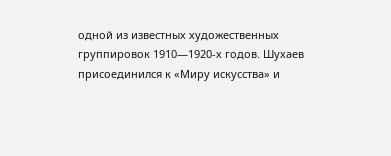одной из известных художественных группировок 1910—1920-х годов. Шухаев присоединился к «Миру искусства» и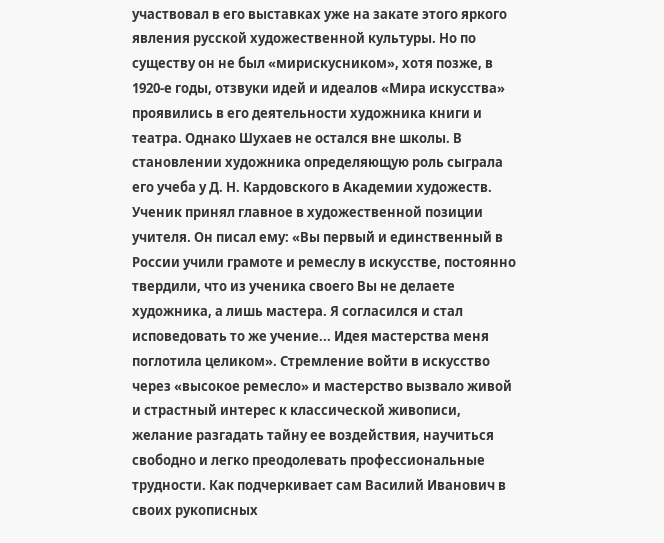участвовал в его выставках уже на закате этого яркого явления русской художественной культуры. Но по существу он не был «мирискусником», хотя позже, в 1920-е годы, отзвуки идей и идеалов «Мира искусства» проявились в его деятельности художника книги и театра. Однако Шухаев не остался вне школы. В становлении художника определяющую роль сыграла его учеба у Д. Н. Кардовского в Академии художеств. Ученик принял главное в художественной позиции учителя. Он писал ему: «Вы первый и единственный в России учили грамоте и ремеслу в искусстве, постоянно твердили, что из ученика своего Вы не делаете художника, а лишь мастера. Я согласился и стал исповедовать то же учение... Идея мастерства меня поглотила целиком». Стремление войти в искусство через «высокое ремесло» и мастерство вызвало живой и страстный интерес к классической живописи, желание разгадать тайну ее воздействия, научиться свободно и легко преодолевать профессиональные трудности. Как подчеркивает сам Василий Иванович в своих рукописных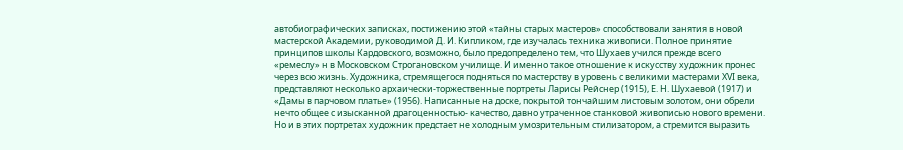автобиографических записках, постижению этой «тайны старых мастеров» способствовали занятия в новой мастерской Академии, руководимой Д. И. Кипликом, где изучалась техника живописи. Полное принятие принципов школы Кардовского, возможно, было предопределено тем, что Шухаев учился прежде всего «ремеслу» н в Московском Строгановском училище. И именно такое отношение к искусству художник пронес через всю жизнь. Художника, стремящегося подняться по мастерству в уровень с великими мастерами ХVI века, представляют несколько архаически-торжественные портреты Ларисы Рейснер (1915), Е. Н. Шухаевой (1917) и «Дамы в парчовом платье» (1956). Написанные на доске, покрытой тончайшим листовым золотом, они обрели нечто общее с изысканной драгоценностью- качество, давно утраченное станковой живописью нового времени. Но и в этих портретах художник предстает не холодным умозрительным стилизатором, а стремится выразить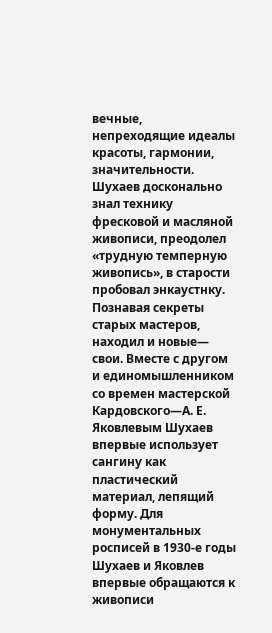вечные, непреходящие идеалы красоты, гармонии, значительности. Шухаев досконально знал технику фресковой и масляной живописи, преодолел «трудную темперную живопись», в старости пробовал энкаустнку. Познавая секреты старых мастеров, находил и новые— свои. Вместе с другом и единомышленником со времен мастерской Кардовского—А. Е. Яковлевым Шухаев впервые использует сангину как пластический материал, лепящий форму. Для монументальных росписей в 1930-е годы Шухаев и Яковлев впервые обращаются к живописи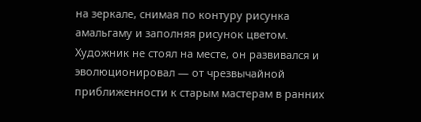на зеркале, снимая по контуру рисунка амальгаму и заполняя рисунок цветом. Художник не стоял на месте, он развивался и эволюционировал — от чрезвычайной приближенности к старым мастерам в ранних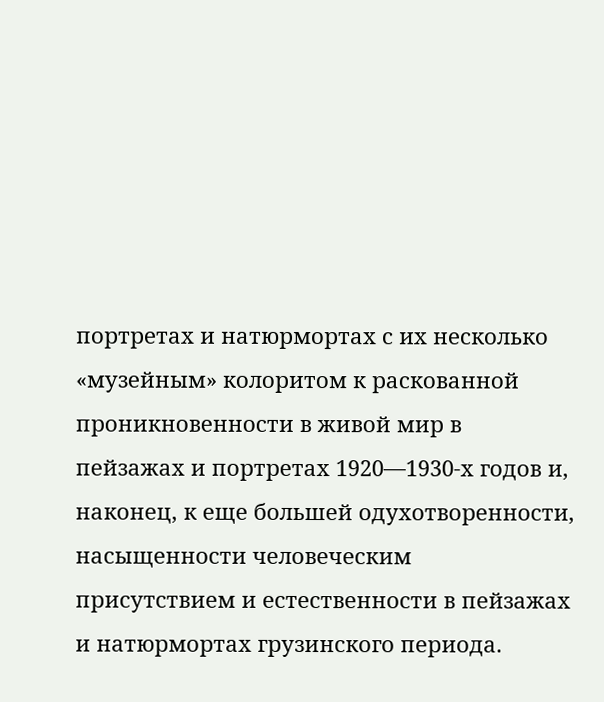портретах и натюрмортах с их несколько «музейным» колоритом к раскованной проникновенности в живой мир в пейзажах и портретах 1920—1930-х годов и, наконец, к еще большей одухотворенности, насыщенности человеческим присутствием и естественности в пейзажах и натюрмортах грузинского периода.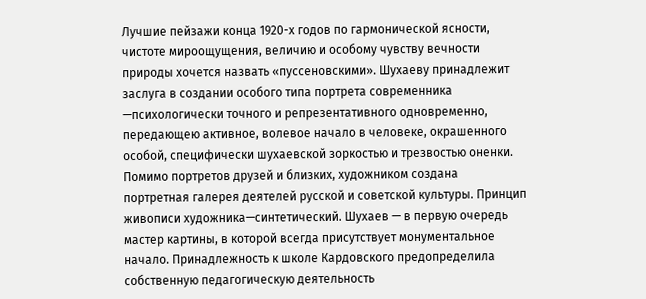Лучшие пейзажи конца 1920-х годов по гармонической ясности, чистоте мироощущения, величию и особому чувству вечности природы хочется назвать «пуссеновскими». Шухаеву принадлежит заслуга в создании особого типа портрета современника —психологически точного и репрезентативного одновременно, передающею активное, волевое начало в человеке, окрашенного особой, специфически шухаевской зоркостью и трезвостью оненки. Помимо портретов друзей и близких, художником создана портретная галерея деятелей русской и советской культуры. Принцип живописи художника—синтетический. Шухаев — в первую очередь мастер картины, в которой всегда присутствует монументальное начало. Принадлежность к школе Кардовского предопределила собственную педагогическую деятельность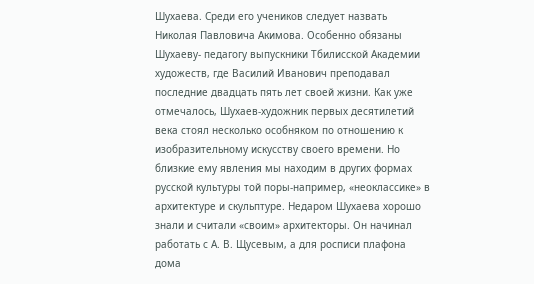Шухаева. Среди его учеников следует назвать Николая Павловича Акимова. Особенно обязаны Шухаеву- педагогу выпускники Тбилисской Академии художеств, где Василий Иванович преподавал последние двадцать пять лет своей жизни. Как уже отмечалось, Шухаев-художник первых десятилетий века стоял несколько особняком по отношению к изобразительному искусству своего времени. Но близкие ему явления мы находим в других формах русской культуры той поры-например, «неоклассике» в архитектуре и скульптуре. Недаром Шухаева хорошо знали и считали «своим» архитекторы. Он начинал работать с А. В. Щусевым, а для росписи плафона дома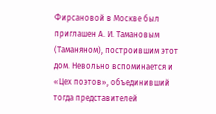Фирсановой в Москве был приглашен А. И. Тамановым (Таманяном), построившим этот дом. Невольно вспоминается и «Цех поэтов», объединивший тогда представителей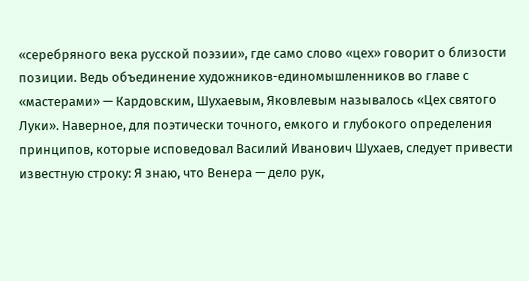«серебряного века русской поэзии», где само слово «цех» говорит о близости позиции. Ведь объединение художников-единомышленников во главе с «мастерами» — Кардовским, Шухаевым, Яковлевым называлось «Цех святого Луки». Наверное, для поэтически точного, емкого и глубокого определения принципов, которые исповедовал Василий Иванович Шухаев, следует привести известную строку: Я знаю, что Венера — дело рук,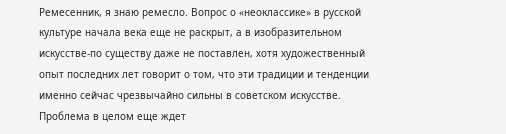Ремесенник, я знаю ремесло. Вопрос о «неоклассике» в русской культуре начала века еще не раскрыт, а в изобразительном искусстве-по существу даже не поставлен, хотя художественный опыт последних лет говорит о том, что эти традиции и тенденции именно сейчас чрезвычайно сильны в советском искусстве. Проблема в целом еще ждет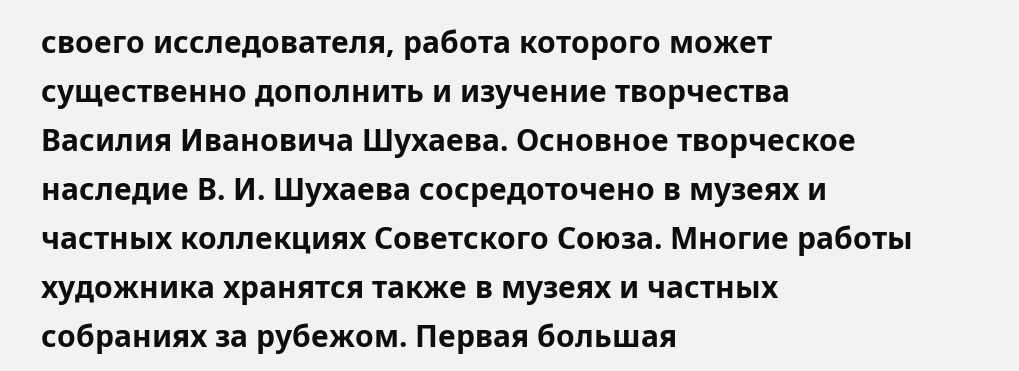своего исследователя, работа которого может существенно дополнить и изучение творчества Василия Ивановича Шухаева. Основное творческое наследие В. И. Шухаева сосредоточено в музеях и частных коллекциях Советского Союза. Многие работы художника хранятся также в музеях и частных собраниях за рубежом. Первая большая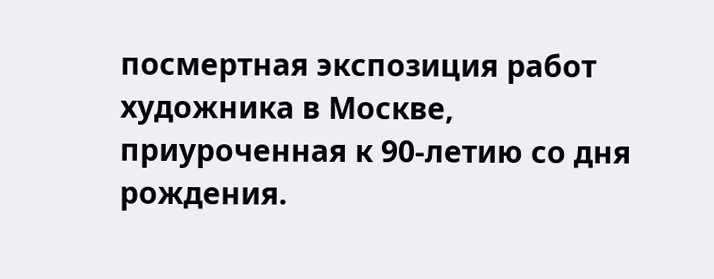посмертная экспозиция работ художника в Москве, приуроченная к 90-летию со дня рождения.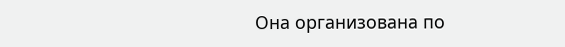Она организована по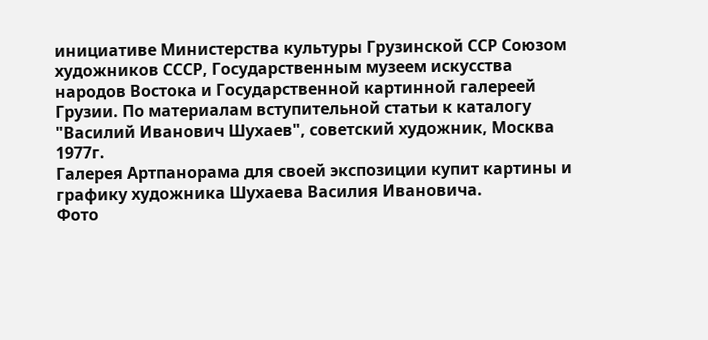инициативе Министерства культуры Грузинской ССР Союзом художников СССР, Государственным музеем искусства народов Востока и Государственной картинной галереей Грузии. По материалам вступительной статьи к каталогу "Василий Иванович Шухаев", советский художник, Москва 1977г.
Галерея Артпанорама для своей экспозиции купит картины и графику художника Шухаева Василия Ивановича.
Фото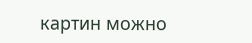картин можно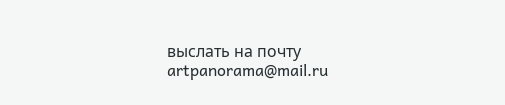выслать на почту artpanorama@mail.ru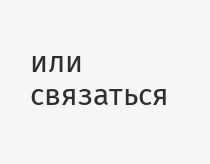или связаться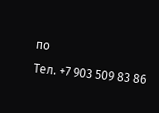по
Тел. +7 903 509 83 86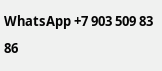WhatsApp +7 903 509 83 86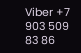Viber +7 903 509 83 86